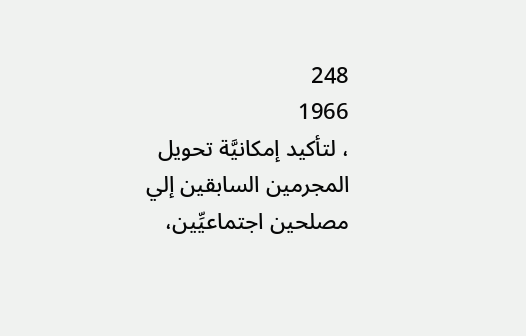248
1966
، لتأكيد إمكانيَّة تحويل المجرمين السابقين إلي مصلحين اجتماعيِّين،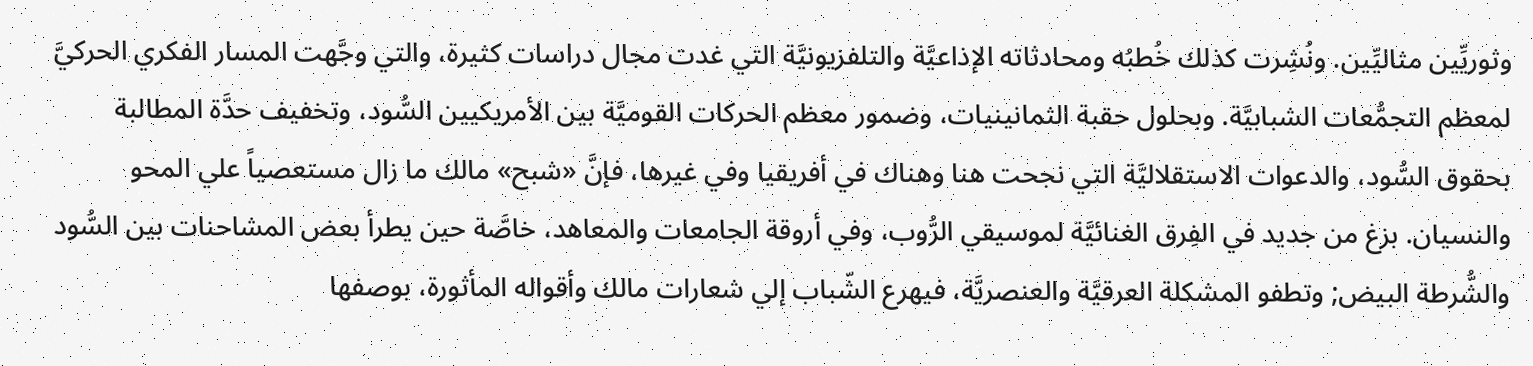وثوريِّين مثاليِّين. ونُشِرت كذلك خُطبُه ومحادثاته الإذاعيَّة والتلفزيونيَّة التي غدت مجال دراسات كثيرة، والتي وجَّهت المسار الفكري الحركيَّ لمعظم التجمُّعات الشبابيَّة. وبحلول حقبة الثمانينيات، وضمور معظم الحركات القوميَّة بين الأمريكيين السُّود، وتخفيف حدَّة المطالبة بحقوق السُّود، والدعوات الاستقلاليَّة التي نجحت هنا وهناك في أفريقيا وفي غيرها، فإنَّ «شبح» مالك ما زال مستعصياً علي المحو والنسيان. بزغ من جديد في الفِرق الغنائيَّة لموسيقي الرُّوب، وفي أروقة الجامعات والمعاهد، خاصَّة حين يطرأ بعض المشاحنات بين السُّود والشُّرطة البيض; وتطفو المشكلة العرقيَّة والعنصريَّة، فيهرع الشّباب إلي شعارات مالك وأقواله المأثورة، بوصفها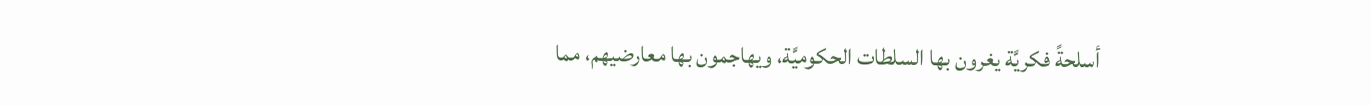أسلحةً فكريَّة يغرون بها السلطات الحكوميَّة، ويهاجمون بها معارضيهم، مما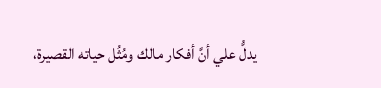يدلُّ علي أنَّ أفكار مالك ومُثُل حياته القصيرة،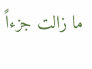ما زالت جزءاً